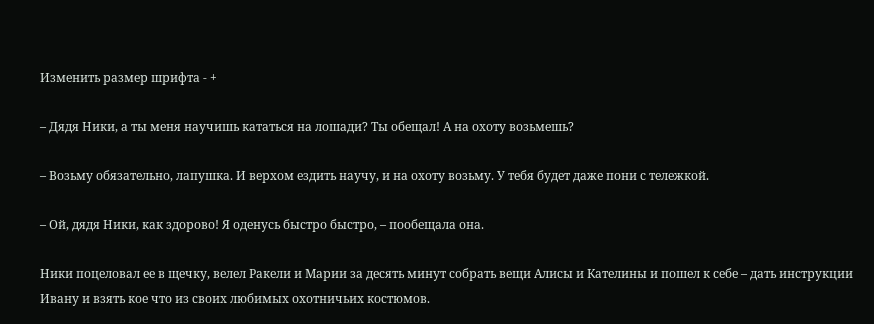Изменить размер шрифта - +

– Дядя Ники, а ты меня научишь кататься на лошади? Ты обещал! А на охоту возьмешь?

– Возьму обязательно, лапушка. И верхом ездить научу, и на охоту возьму. У тебя будет даже пони с тележкой.

– Ой, дядя Ники, как здорово! Я оденусь быстро быстро, – пообещала она.

Ники поцеловал ее в щечку, велел Ракели и Марии за десять минут собрать вещи Алисы и Кателины и пошел к себе – дать инструкции Ивану и взять кое что из своих любимых охотничьих костюмов.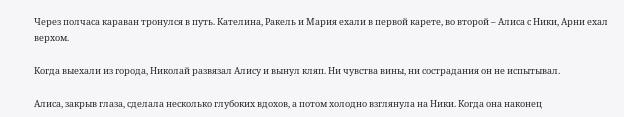Через полчаса караван тронулся в путь. Кателина, Ракель и Мария ехали в первой карете, во второй – Алиса с Ники, Арни ехал верхом.

Когда выехали из города, Николай развязал Алису и вынул кляп. Ни чувства вины, ни сострадания он не испытывал.

Алиса, закрыв глаза, сделала несколько глубоких вдохов, а потом холодно взглянула на Ники. Когда она наконец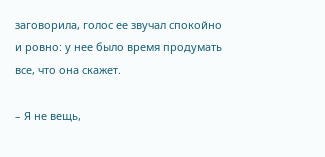заговорила, голос ее звучал спокойно и ровно: у нее было время продумать все, что она скажет.

– Я не вещь,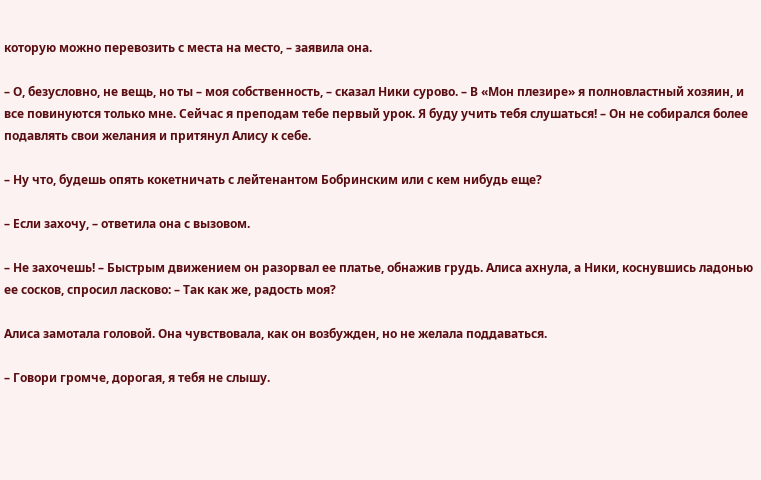которую можно перевозить с места на место, – заявила она.

– О, безусловно, не вещь, но ты – моя собственность, – сказал Ники сурово. – В «Мон плезире» я полновластный хозяин, и все повинуются только мне. Сейчас я преподам тебе первый урок. Я буду учить тебя слушаться! – Он не собирался более подавлять свои желания и притянул Алису к себе.

– Ну что, будешь опять кокетничать с лейтенантом Бобринским или с кем нибудь еще?

– Если захочу, – ответила она с вызовом.

– Не захочешь! – Быстрым движением он разорвал ее платье, обнажив грудь. Алиса ахнула, а Ники, коснувшись ладонью ее сосков, спросил ласково: – Так как же, радость моя?

Алиса замотала головой. Она чувствовала, как он возбужден, но не желала поддаваться.

– Говори громче, дорогая, я тебя не слышу.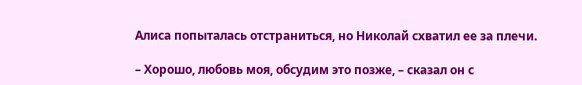Алиса попыталась отстраниться, но Николай схватил ее за плечи.

– Хорошо, любовь моя, обсудим это позже, – сказал он с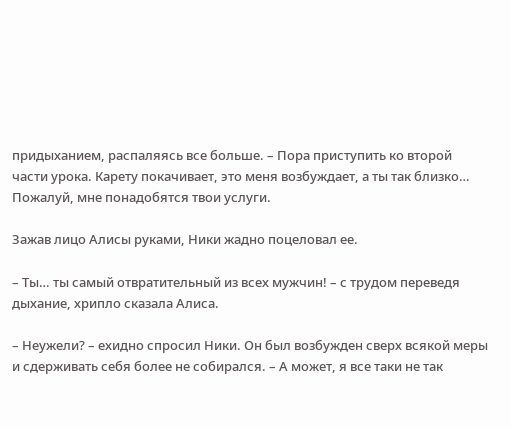придыханием, распаляясь все больше. – Пора приступить ко второй части урока. Карету покачивает, это меня возбуждает, а ты так близко… Пожалуй, мне понадобятся твои услуги.

Зажав лицо Алисы руками, Ники жадно поцеловал ее.

– Ты… ты самый отвратительный из всех мужчин! – с трудом переведя дыхание, хрипло сказала Алиса.

– Неужели? – ехидно спросил Ники. Он был возбужден сверх всякой меры и сдерживать себя более не собирался. – А может, я все таки не так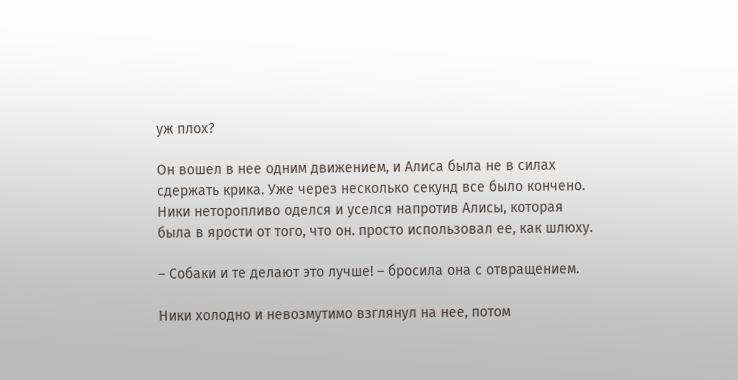уж плох?

Он вошел в нее одним движением, и Алиса была не в силах сдержать крика. Уже через несколько секунд все было кончено. Ники неторопливо оделся и уселся напротив Алисы, которая была в ярости от того, что он. просто использовал ее, как шлюху.

– Собаки и те делают это лучше! – бросила она с отвращением.

Ники холодно и невозмутимо взглянул на нее, потом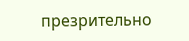презрительно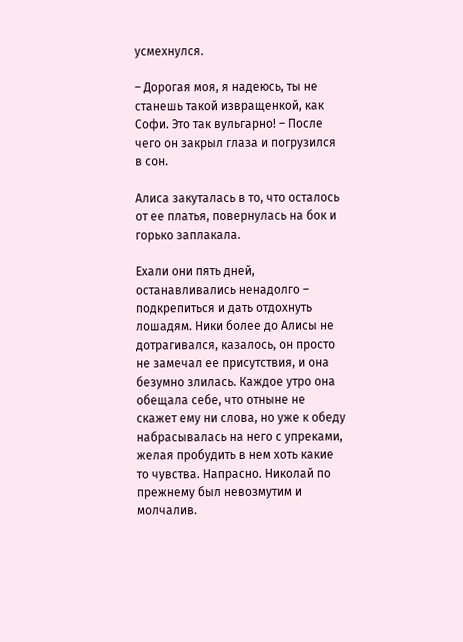усмехнулся.

– Дорогая моя, я надеюсь, ты не станешь такой извращенкой, как Софи. Это так вульгарно! – После чего он закрыл глаза и погрузился в сон.

Алиса закуталась в то, что осталось от ее платья, повернулась на бок и горько заплакала.

Ехали они пять дней, останавливались ненадолго – подкрепиться и дать отдохнуть лошадям. Ники более до Алисы не дотрагивался, казалось, он просто не замечал ее присутствия, и она безумно злилась. Каждое утро она обещала себе, что отныне не скажет ему ни слова, но уже к обеду набрасывалась на него с упреками, желая пробудить в нем хоть какие то чувства. Напрасно. Николай по прежнему был невозмутим и молчалив.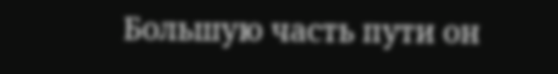Большую часть пути он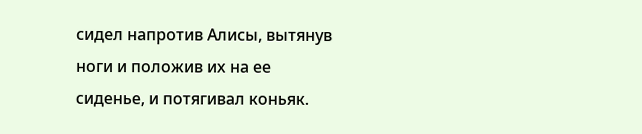сидел напротив Алисы, вытянув ноги и положив их на ее сиденье, и потягивал коньяк.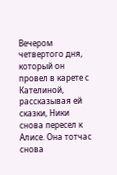Вечером четвертого дня, который он провел в карете с Кателиной, рассказывая ей сказки, Ники снова пересел к Алисе. Она тотчас снова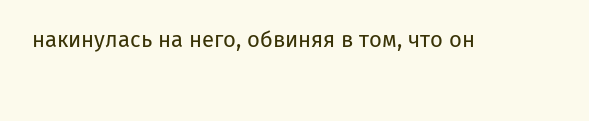накинулась на него, обвиняя в том, что он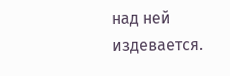над ней издевается.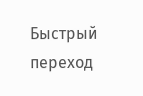Быстрый переход